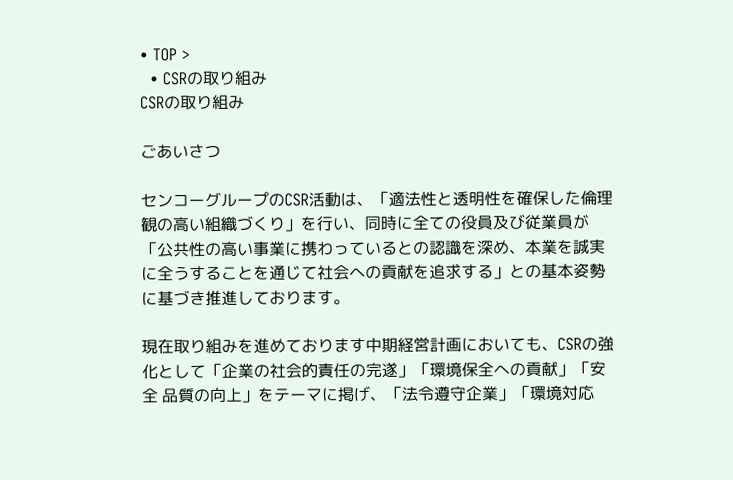• TOP >
  • CSRの取り組み
CSRの取り組み

ごあいさつ

センコーグループのCSR活動は、「適法性と透明性を確保した倫理観の高い組織づくり」を行い、同時に全ての役員及び従業員が「公共性の高い事業に携わっているとの認識を深め、本業を誠実に全うすることを通じて社会への貢献を追求する」との基本姿勢に基づき推進しております。

現在取り組みを進めております中期経営計画においても、CSRの強化として「企業の社会的責任の完遂」「環境保全への貢献」「安全 品質の向上」をテーマに掲げ、「法令遵守企業」「環境対応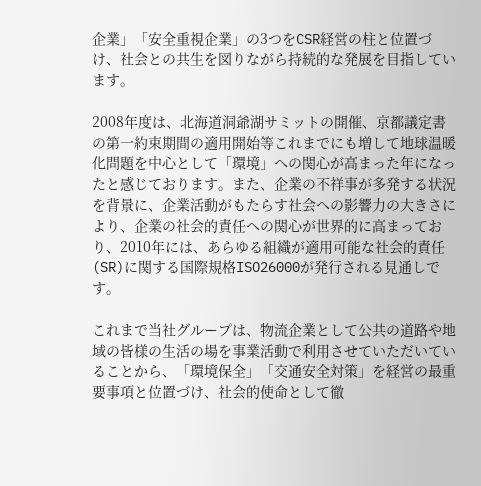企業」「安全重視企業」の3つをCSR経営の柱と位置づけ、社会との共生を図りながら持続的な発展を目指しています。

2008年度は、北海道洞爺湖サミットの開催、京都議定書の第一約束期間の適用開始等これまでにも増して地球温暖化問題を中心として「環境」への関心が高まった年になったと感じております。また、企業の不祥事が多発する状況を背景に、企業活動がもたらす社会への影響力の大きさにより、企業の社会的責任への関心が世界的に高まっており、2010年には、あらゆる組織が適用可能な社会的責任(SR)に関する国際規格ISO26000が発行される見通しです。

これまで当社グループは、物流企業として公共の道路や地域の皆様の生活の場を事業活動で利用させていただいていることから、「環境保全」「交通安全対策」を経営の最重要事項と位置づけ、社会的使命として徹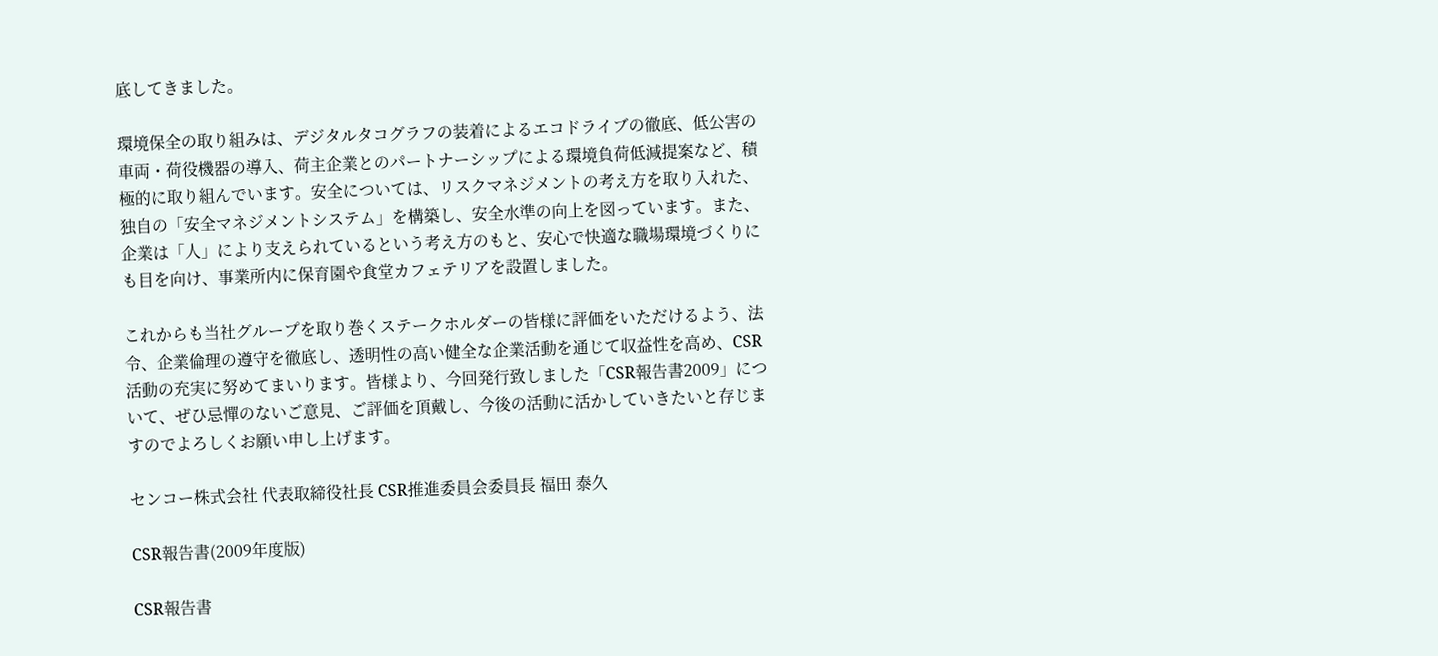底してきました。

環境保全の取り組みは、デジタルタコグラフの装着によるエコドライブの徹底、低公害の車両・荷役機器の導入、荷主企業とのパートナーシップによる環境負荷低減提案など、積極的に取り組んでいます。安全については、リスクマネジメントの考え方を取り入れた、独自の「安全マネジメントシステム」を構築し、安全水準の向上を図っています。また、企業は「人」により支えられているという考え方のもと、安心で快適な職場環境づくりにも目を向け、事業所内に保育園や食堂カフェテリアを設置しました。

これからも当社グループを取り巻くステークホルダーの皆様に評価をいただけるよう、法令、企業倫理の遵守を徹底し、透明性の高い健全な企業活動を通じて収益性を高め、CSR活動の充実に努めてまいります。皆様より、今回発行致しました「CSR報告書2009」について、ぜひ忌憚のないご意見、ご評価を頂戴し、今後の活動に活かしていきたいと存じますのでよろしくお願い申し上げます。

センコー株式会社 代表取締役社長 CSR推進委員会委員長 福田 泰久

CSR報告書(2009年度版)

CSR報告書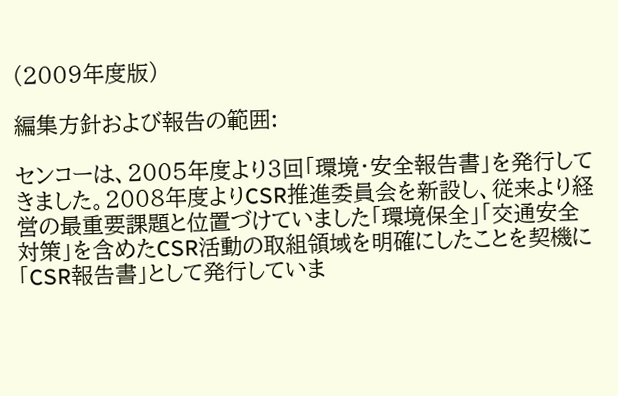(2009年度版)

編集方針および報告の範囲:

センコーは、2005年度より3回「環境・安全報告書」を発行してきました。2008年度よりCSR推進委員会を新設し、従来より経営の最重要課題と位置づけていました「環境保全」「交通安全対策」を含めたCSR活動の取組領域を明確にしたことを契機に「CSR報告書」として発行していま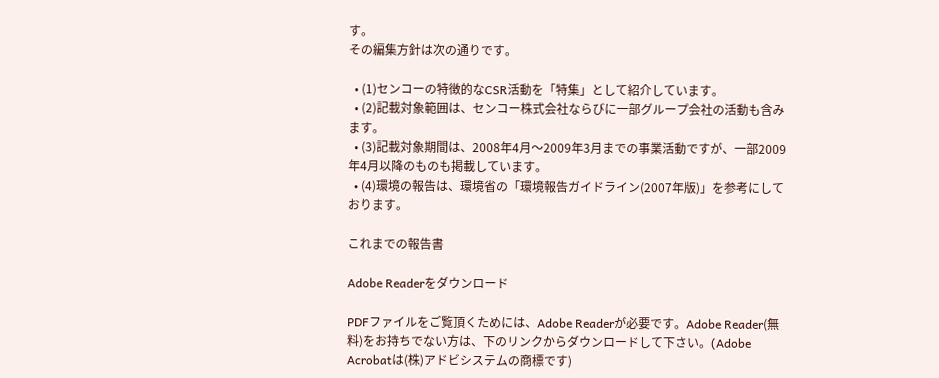す。
その編集方針は次の通りです。

  • (1)センコーの特徴的なCSR活動を「特集」として紹介しています。
  • (2)記載対象範囲は、センコー株式会社ならびに一部グループ会社の活動も含みます。
  • (3)記載対象期間は、2008年4月〜2009年3月までの事業活動ですが、一部2009年4月以降のものも掲載しています。
  • (4)環境の報告は、環境省の「環境報告ガイドライン(2007年版)」を参考にしております。

これまでの報告書

Adobe Readerをダウンロード

PDFファイルをご覧頂くためには、Adobe Readerが必要です。Adobe Reader(無料)をお持ちでない方は、下のリンクからダウンロードして下さい。(Adobe Acrobatは(株)アドビシステムの商標です)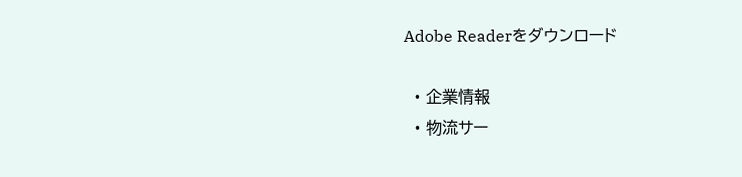Adobe Readerをダウンロード

  • 企業情報
  • 物流サー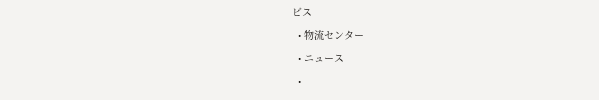ビス
  • 物流センター
  • ニュース
  •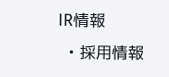IR情報
  • 採用情報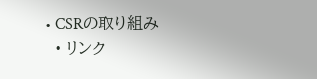• CSRの取り組み
  • リンク